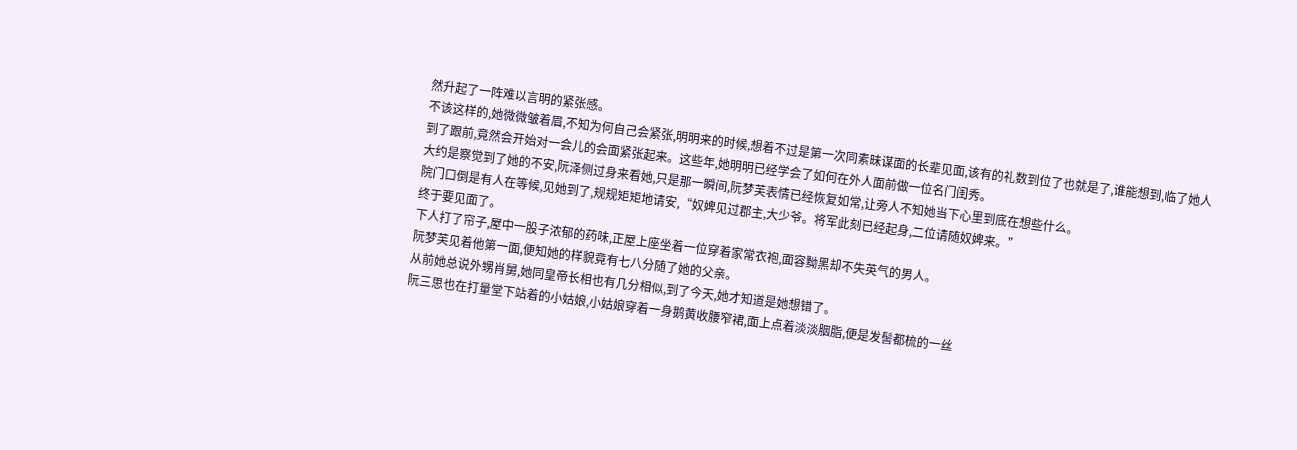然升起了一阵难以言明的紧张感。
不该这样的,她微微皱着眉,不知为何自己会紧张,明明来的时候,想着不过是第一次同素昧谋面的长辈见面,该有的礼数到位了也就是了,谁能想到,临了她人到了跟前,竟然会开始对一会儿的会面紧张起来。这些年,她明明已经学会了如何在外人面前做一位名门闺秀。
大约是察觉到了她的不安,阮泽侧过身来看她,只是那一瞬间,阮梦芙表情已经恢复如常,让旁人不知她当下心里到底在想些什么。
院门口倒是有人在等候,见她到了,规规矩矩地请安,“奴婢见过郡主,大少爷。将军此刻已经起身,二位请随奴婢来。”
终于要见面了。
下人打了帘子,屋中一股子浓郁的药味,正屋上座坐着一位穿着家常衣袍,面容黝黑却不失英气的男人。
阮梦芙见着他第一面,便知她的样貌竟有七八分随了她的父亲。
从前她总说外甥肖舅,她同皇帝长相也有几分相似,到了今天,她才知道是她想错了。
阮三思也在打量堂下站着的小姑娘,小姑娘穿着一身鹅黄收腰窄裙,面上点着淡淡胭脂,便是发髻都梳的一丝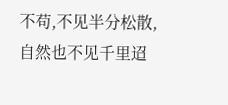不苟,不见半分松散,自然也不见千里迢